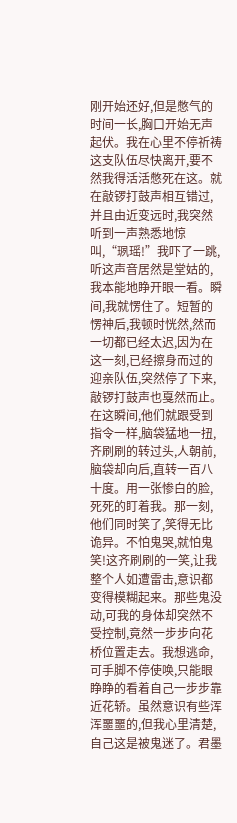刚开始还好,但是憋气的时间一长,胸口开始无声起伏。我在心里不停祈祷这支队伍尽快离开,要不然我得活活憋死在这。就在敲锣打鼓声相互错过,并且由近变远时,我突然听到一声熟悉地惊叫,“珟瑶!”我吓了一跳,听这声音居然是堂姑的,我本能地睁开眼一看。瞬间,我就愣住了。短暂的愣神后,我顿时恍然,然而一切都已经太迟,因为在这一刻,已经擦身而过的迎亲队伍,突然停了下来,敲锣打鼓声也戛然而止。在这瞬间,他们就跟受到指令一样,脑袋猛地一扭,齐刷刷的转过头,人朝前,脑袋却向后,直转一百八十度。用一张惨白的脸,死死的盯着我。那一刻,他们同时笑了,笑得无比诡异。不怕鬼哭,就怕鬼笑!这齐刷刷的一笑,让我整个人如遭雷击,意识都变得模糊起来。那些鬼没动,可我的身体却突然不受控制,竟然一步步向花桥位置走去。我想逃命,可手脚不停使唤,只能眼睁睁的看着自己一步步靠近花轿。虽然意识有些浑浑噩噩的,但我心里清楚,自己这是被鬼迷了。君墨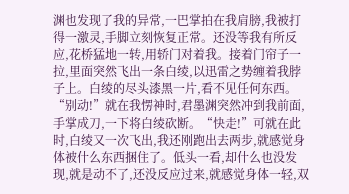渊也发现了我的异常,一巴掌拍在我肩膀,我被打得一激灵,手脚立刻恢复正常。还没等我有所反应,花桥猛地一转,用轿门对着我。接着门帘子一拉,里面突然飞出一条白绫,以迅雷之势缠着我脖子上。白绫的尽头漆黑一片,看不见任何东西。“别动!”就在我愣神时,君墨渊突然冲到我前面,手掌成刀,一下将白绫砍断。“快走!”可就在此时,白绫又一次飞出,我还刚跑出去两步,就感觉身体被什么东西捆住了。低头一看,却什么也没发现,就是动不了,还没反应过来,就感觉身体一轻,双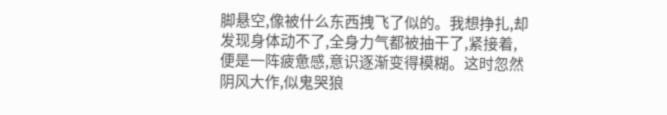脚悬空,像被什么东西拽飞了似的。我想挣扎,却发现身体动不了,全身力气都被抽干了,紧接着,便是一阵疲惫感,意识逐渐变得模糊。这时忽然阴风大作,似鬼哭狼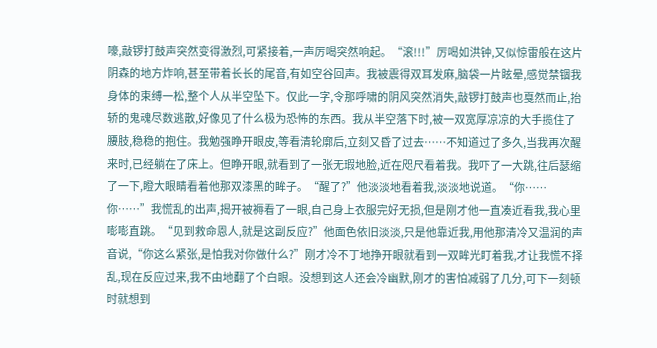嚎,敲锣打鼓声突然变得激烈,可紧接着,一声厉喝突然响起。“滚!!!”厉喝如洪钟,又似惊雷般在这片阴森的地方炸响,甚至带着长长的尾音,有如空谷回声。我被震得双耳发麻,脑袋一片眩晕,感觉禁锢我身体的束缚一松,整个人从半空坠下。仅此一字,令那呼啸的阴风突然消失,敲锣打鼓声也戛然而止,抬轿的鬼魂尽数逃散,好像见了什么极为恐怖的东西。我从半空落下时,被一双宽厚凉凉的大手揽住了腰肢,稳稳的抱住。我勉强睁开眼皮,等看清轮廓后,立刻又昏了过去……不知道过了多久,当我再次醒来时,已经躺在了床上。但睁开眼,就看到了一张无瑕地脸,近在咫尺看着我。我吓了一大跳,往后瑟缩了一下,瞪大眼睛看着他那双漆黑的眸子。“醒了?”他淡淡地看着我,淡淡地说道。“你……你……”我慌乱的出声,揭开被褥看了一眼,自己身上衣服完好无损,但是刚才他一直凑近看我,我心里嘭嘭直跳。“见到救命恩人,就是这副反应?”他面色依旧淡淡,只是他靠近我,用他那清冷又温润的声音说,“你这么紧张,是怕我对你做什么?”刚才冷不丁地挣开眼就看到一双眸光盯着我,才让我慌不择乱,现在反应过来,我不由地翻了个白眼。没想到这人还会冷幽默,刚才的害怕减弱了几分,可下一刻顿时就想到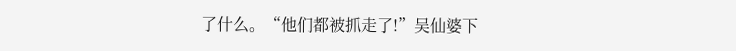了什么。“他们都被抓走了!”吴仙婆下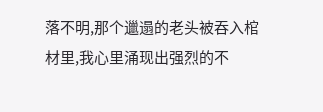落不明,那个邋遢的老头被吞入棺材里,我心里涌现出强烈的不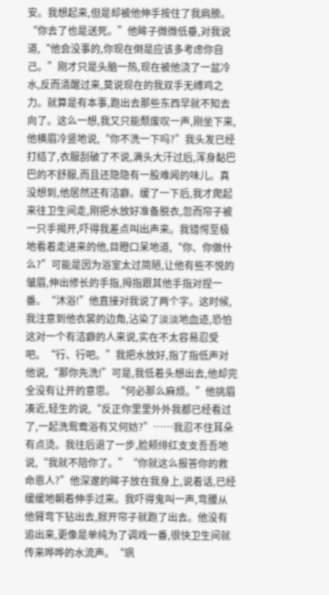安。我想起来,但是却被他伸手按住了我肩膀。“你去了也是送死。”他眸子微微低垂,对我说道,“他会没事的,你现在倒是应该多考虑你自己。”刚才只是头脑一热,现在被他浇了一盆冷水,反而清醒过来,莫说现在的我双手无缚鸡之力。就算是有本事,跑出去那些东西早就不知去向了。这么一想,我又只能颓废叹一声,刚坐下来,他横眉冷竖地说,“你不洗一下吗?”我头发已经打结了,衣服刮破了不说,满头大汗过后,浑身黏巴巴的不舒服,而且还隐隐有一股难闻的味儿。真没想到,他居然还有洁癖。缓了一下后,我才爬起来往卫生间走,刚把水放好准备脱衣,忽而帘子被一只手揭开,吓得我差点叫出声来。我错愕至极地看着走进来的他,目瞪口呆地道,“你、你做什么?”可能是因为浴室太过简陋,让他有些不悦的皱眉,伸出修长的手指,拇指跟其他手指对捏一番。“沐浴!”他直接对我说了两个字。这时候,我注意到他衣裳的边角,沾染了淡淡地血迹,恐怕这对一个有洁癖的人来说,实在不太容易忍受吧。“行、行吧。”我把水放好,指了指低声对他说,“那你先洗!”可是,我低着头想出去,他却完全没有让开的意思。“何必那么麻烦。”他挑眉凑近,轻生的说,“反正你里里外外我都已经看过了,一起洗鸳鸯浴有又何妨?”……我忍不住耳朵有点烫。我往后退了一步,脸颊绯红支支吾吾地说,“我就不陪你了。”“你就这么报答你的救命恩人?”他深邃的眸子放在我身上,说着话,已经缓缓地朝着伸手过来。我吓得鬼叫一声,弯腰从他臂弯下钻出去,掀开帘子就跑了出去。他没有追出来,更像是单纯为了调戏一番,很快卫生间就传来哗哗的水流声。“珟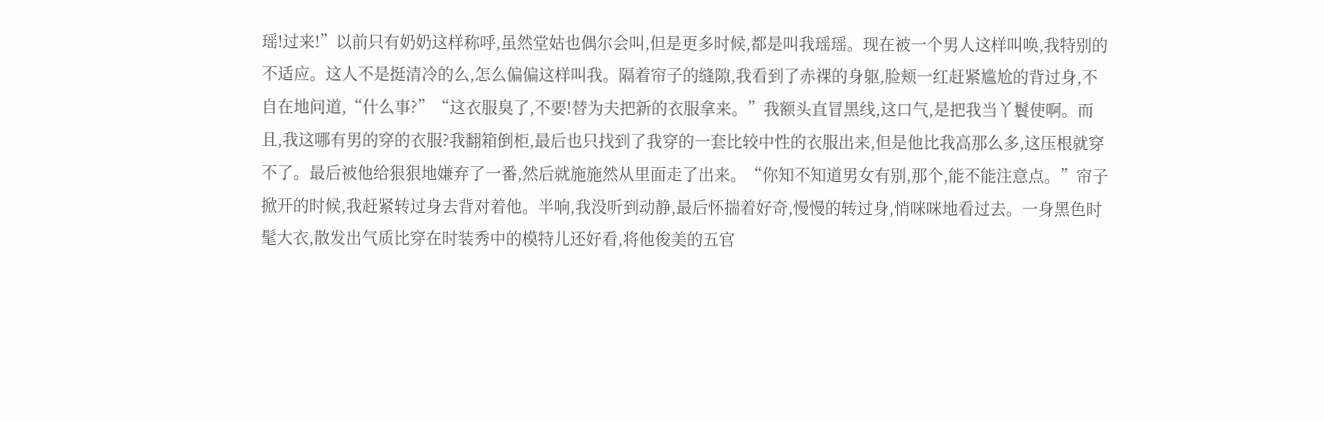瑶!过来!”以前只有奶奶这样称呼,虽然堂姑也偶尔会叫,但是更多时候,都是叫我瑶瑶。现在被一个男人这样叫唤,我特别的不适应。这人不是挺清冷的么,怎么偏偏这样叫我。隔着帘子的缝隙,我看到了赤裸的身躯,脸颊一红赶紧尴尬的背过身,不自在地问道,“什么事?”“这衣服臭了,不要!替为夫把新的衣服拿来。”我额头直冒黑线,这口气,是把我当丫鬟使啊。而且,我这哪有男的穿的衣服?我翻箱倒柜,最后也只找到了我穿的一套比较中性的衣服出来,但是他比我高那么多,这压根就穿不了。最后被他给狠狠地嫌弃了一番,然后就施施然从里面走了出来。“你知不知道男女有别,那个,能不能注意点。”帘子掀开的时候,我赶紧转过身去背对着他。半响,我没听到动静,最后怀揣着好奇,慢慢的转过身,悄咪咪地看过去。一身黑色时髦大衣,散发出气质比穿在时装秀中的模特儿还好看,将他俊美的五官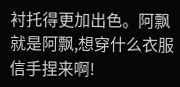衬托得更加出色。阿飘就是阿飘,想穿什么衣服信手捏来啊!